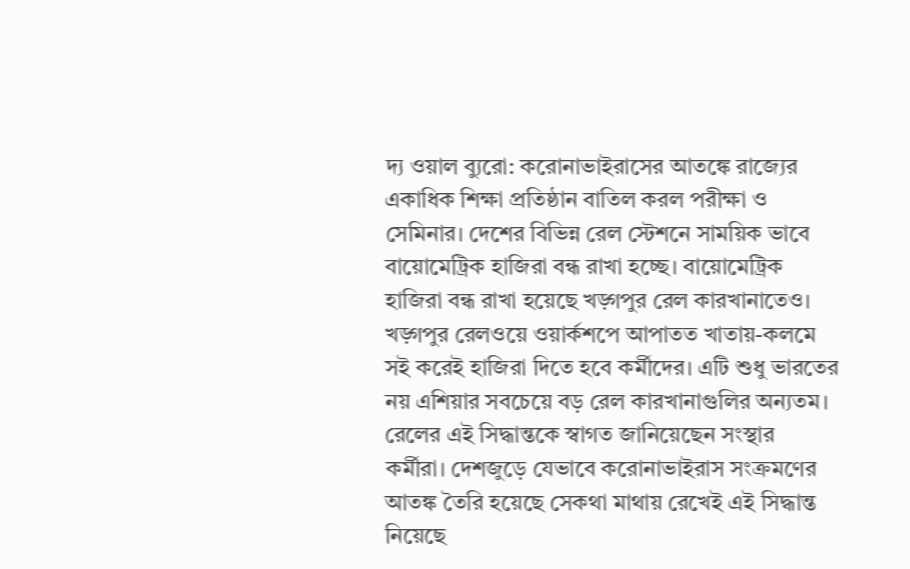দ্য ওয়াল ব্যুরো: করোনাভাইরাসের আতঙ্কে রাজ্যের একাধিক শিক্ষা প্রতিষ্ঠান বাতিল করল পরীক্ষা ও সেমিনার। দেশের বিভিন্ন রেল স্টেশনে সাময়িক ভাবে বায়োমেট্রিক হাজিরা বন্ধ রাখা হচ্ছে। বায়োমেট্রিক হাজিরা বন্ধ রাখা হয়েছে খড়্গপুর রেল কারখানাতেও।
খড়্গপুর রেলওয়ে ওয়ার্কশপে আপাতত খাতায়-কলমে সই করেই হাজিরা দিতে হবে কর্মীদের। এটি শুধু ভারতের নয় এশিয়ার সবচেয়ে বড় রেল কারখানাগুলির অন্যতম। রেলের এই সিদ্ধান্তকে স্বাগত জানিয়েছেন সংস্থার কর্মীরা। দেশজুড়ে যেভাবে করোনাভাইরাস সংক্রমণের আতঙ্ক তৈরি হয়েছে সেকথা মাথায় রেখেই এই সিদ্ধান্ত নিয়েছে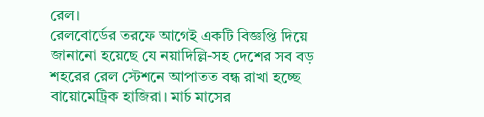রেল।
রেলবোর্ডের তরফে আগেই একটি বিজ্ঞপ্তি দিয়ে জানানো হয়েছে যে নয়াদিল্লি-সহ দেশের সব বড় শহরের রেল স্টেশনে আপাতত বন্ধ রাখা হচ্ছে বায়োমেট্রিক হাজিরা। মার্চ মাসের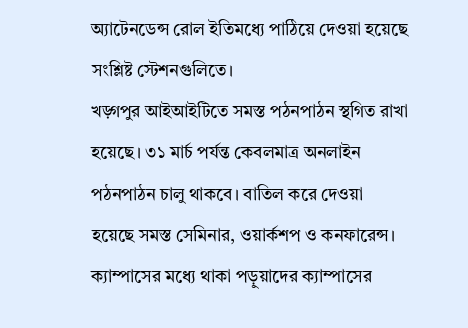অ্যাটেনডেন্স রোল ইতিমধ্যে পাঠিয়ে দেওয়া হয়েছে সংশ্লিষ্ট স্টেশনগুলিতে।
খড়্গপুর আইআইটিতে সমস্ত পঠনপাঠন স্থগিত রাখা হয়েছে। ৩১ মার্চ পর্যন্ত কেবলমাত্র অনলাইন পঠনপাঠন চালু থাকবে। বাতিল করে দেওয়া হয়েছে সমস্ত সেমিনার, ওয়ার্কশপ ও কনফারেন্স। ক্যাম্পাসের মধ্যে থাকা পড়ুয়াদের ক্যাম্পাসের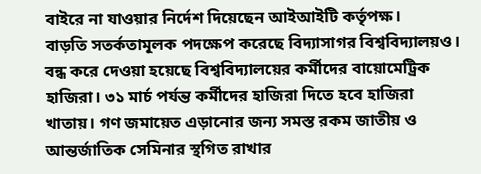বাইরে না যাওয়ার নির্দেশ দিয়েছেন আইআইটি কর্তৃপক্ষ।
বাড়তি সতর্কতামূলক পদক্ষেপ করেছে বিদ্যাসাগর বিশ্ববিদ্যালয়ও। বন্ধ করে দেওয়া হয়েছে বিশ্ববিদ্যালয়ের কর্মীদের বায়োমেট্রিক হাজিরা। ৩১ মার্চ পর্যন্ত কর্মীদের হাজিরা দিতে হবে হাজিরা খাতায়। গণ জমায়েত এড়ানোর জন্য সমস্ত রকম জাতীয় ও আন্তর্জাতিক সেমিনার স্থগিত রাখার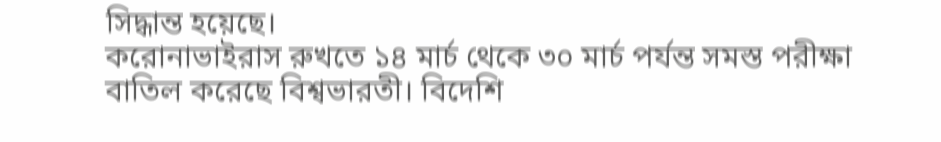সিদ্ধান্ত হয়েছে।
করোনাভাইরাস রুখতে ১৪ মার্চ থেকে ৩০ মার্চ পর্যন্ত সমস্ত পরীক্ষা বাতিল করেছে বিশ্বভারতী। বিদেশি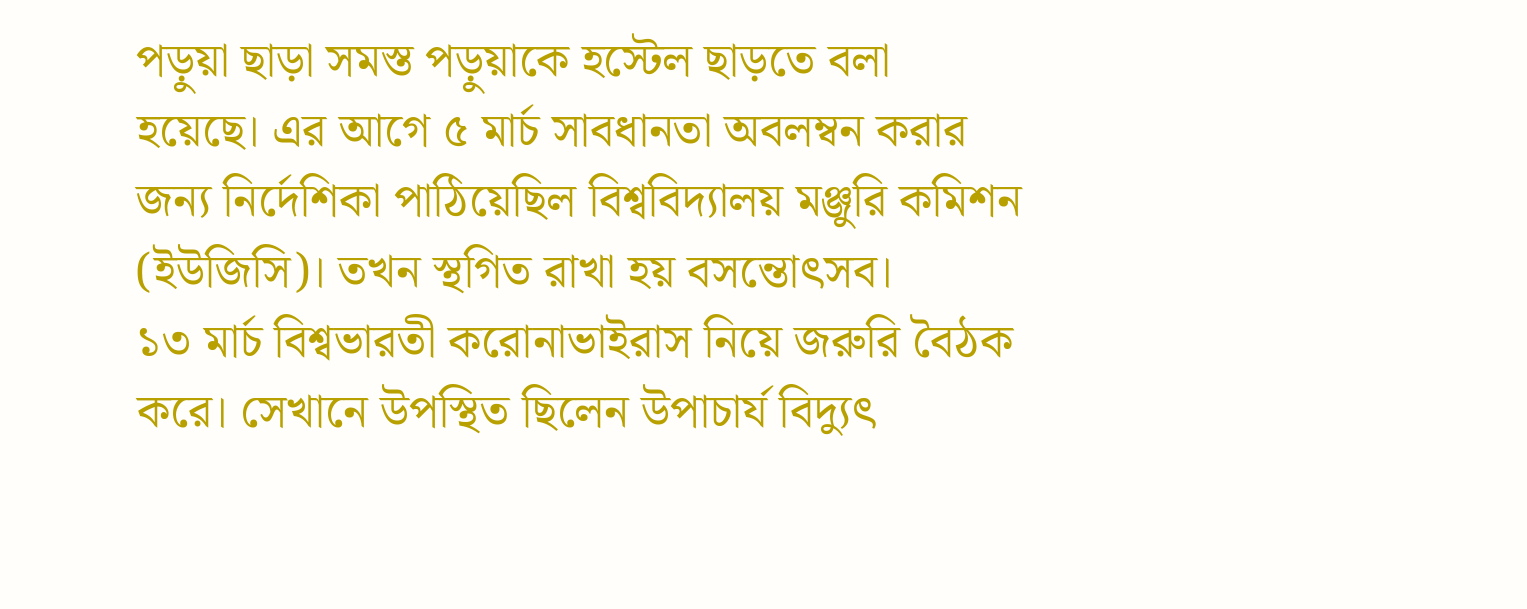পড়ুয়া ছাড়া সমস্ত পড়ুয়াকে হস্টেল ছাড়তে বলা হয়েছে। এর আগে ৫ মার্চ সাবধানতা অবলম্বন করার জন্য নির্দেশিকা পাঠিয়েছিল বিশ্ববিদ্যালয় মঞ্জুরি কমিশন (ইউজিসি)। তখন স্থগিত রাখা হয় বসন্তোৎসব।
১৩ মার্চ বিশ্বভারতী করোনাভাইরাস নিয়ে জরুরি বৈঠক করে। সেখানে উপস্থিত ছিলেন উপাচার্য বিদ্যুৎ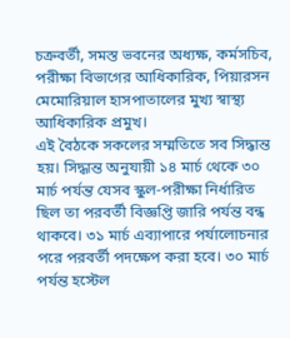চক্রবর্তী, সমস্ত ভবনের অধ্যক্ষ, কর্মসচিব, পরীক্ষা বিভাগের আধিকারিক, পিয়ারসন মেমোরিয়াল হাসপাতালের মুখ্য স্বাস্থ্য আধিকারিক প্রমুখ।
এই বৈঠকে সকলের সম্মতিতে সব সিদ্ধান্ত হয়। সিদ্ধান্ত অনুযায়ী ১৪ মার্চ থেকে ৩০ মার্চ পর্যন্ত যেসব স্কুল-পরীক্ষা নির্ধারিত ছিল তা পরবর্তী বিজ্ঞপ্তি জারি পর্যন্ত বন্ধ থাকবে। ৩১ মার্চ এব্যাপারে পর্যালোচনার পরে পরবর্তী পদক্ষেপ করা হবে। ৩০ মার্চ পর্যন্ত হস্টেল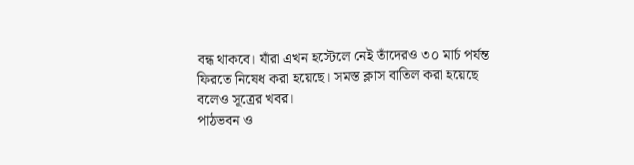বন্ধ থাকবে। যাঁরা এখন হস্টেলে নেই তাঁদেরও ৩০ মার্চ পর্যন্ত ফিরতে নিষেধ করা হয়েছে। সমস্ত ক্লাস বাতিল করা হয়েছে বলেও সূত্রের খবর।
পাঠভবন ও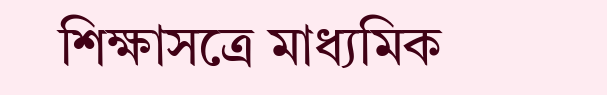শিক্ষাসত্রে মাধ্যমিক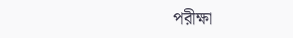পরীক্ষা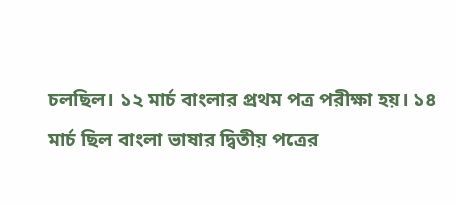চলছিল। ১২ মার্চ বাংলার প্রথম পত্র পরীক্ষা হয়। ১৪ মার্চ ছিল বাংলা ভাষার দ্বিতীয় পত্রের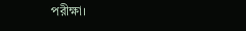পরীক্ষা।